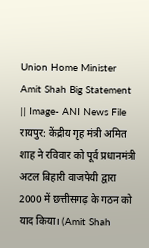Union Home Minister Amit Shah Big Statement || Image- ANI News File
रायपुर: केंद्रीय गृह मंत्री अमित शाह ने रविवार को पूर्व प्रधानमंत्री अटल बिहारी वाजपेयी द्वारा 2000 में छत्तीसगढ़ के गठन को याद किया। (Amit Shah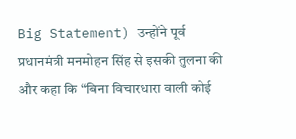Big Statement) उन्होंने पूर्व प्रधानमंत्री मनमोहन सिंह से इसकी तुलना की और कहा कि “बिना विचारधारा वाली कोई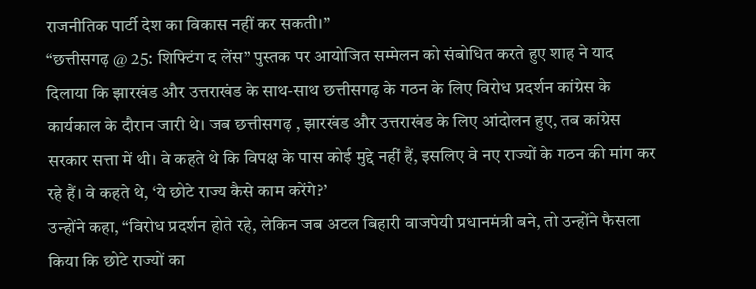राजनीतिक पार्टी देश का विकास नहीं कर सकती।”
“छत्तीसगढ़ @ 25: शिफ्टिंग द लेंस” पुस्तक पर आयोजित सम्मेलन को संबोधित करते हुए शाह ने याद दिलाया कि झारखंड और उत्तराखंड के साथ-साथ छत्तीसगढ़ के गठन के लिए विरोध प्रदर्शन कांग्रेस के कार्यकाल के दौरान जारी थे। जब छत्तीसगढ़ , झारखंड और उत्तराखंड के लिए आंदोलन हुए, तब कांग्रेस सरकार सत्ता में थी। वे कहते थे कि विपक्ष के पास कोई मुद्दे नहीं हैं, इसलिए वे नए राज्यों के गठन की मांग कर रहे हैं। वे कहते थे, ‘ये छोटे राज्य कैसे काम करेंगे?’
उन्होंने कहा, “विरोध प्रदर्शन होते रहे, लेकिन जब अटल बिहारी वाजपेयी प्रधानमंत्री बने, तो उन्होंने फैसला किया कि छोटे राज्यों का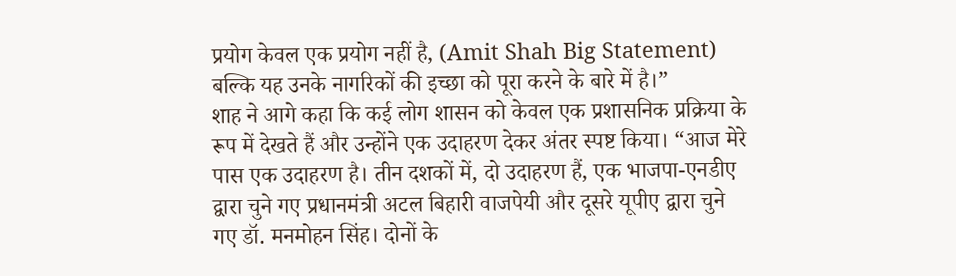प्रयोग केवल एक प्रयोग नहीं है, (Amit Shah Big Statement) बल्कि यह उनके नागरिकों की इच्छा को पूरा करने के बारे में है।”
शाह ने आगे कहा कि कई लोग शासन को केवल एक प्रशासनिक प्रक्रिया के रूप में देखते हैं और उन्होंने एक उदाहरण देकर अंतर स्पष्ट किया। “आज मेरे पास एक उदाहरण है। तीन दशकों में, दो उदाहरण हैं, एक भाजपा-एनडीए द्वारा चुने गए प्रधानमंत्री अटल बिहारी वाजपेयी और दूसरे यूपीए द्वारा चुने गए डॉ. मनमोहन सिंह। दोनों के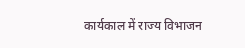कार्यकाल में राज्य विभाजन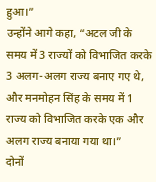हुआ।”
उन्होंने आगे कहा, “अटल जी के समय में 3 राज्यों को विभाजित करके 3 अलग-अलग राज्य बनाए गए थे, और मनमोहन सिंह के समय में 1 राज्य को विभाजित करके एक और अलग राज्य बनाया गया था।”
दोनों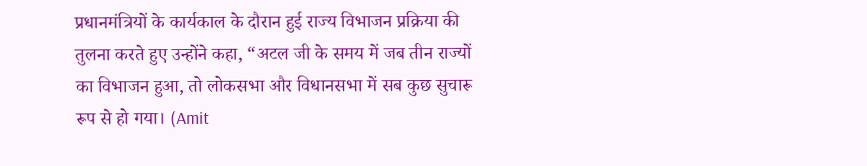प्रधानमंत्रियों के कार्यकाल के दौरान हुई राज्य विभाजन प्रक्रिया की तुलना करते हुए उन्होंने कहा, “अटल जी के समय में जब तीन राज्यों का विभाजन हुआ, तो लोकसभा और विधानसभा में सब कुछ सुचारू रूप से हो गया। (Amit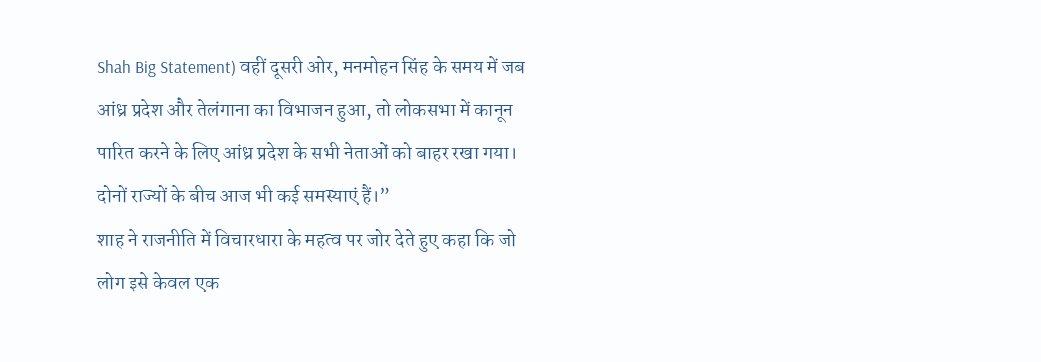Shah Big Statement) वहीं दूसरी ओर, मनमोहन सिंह के समय में जब आंध्र प्रदेश और तेलंगाना का विभाजन हुआ, तो लोकसभा में कानून पारित करने के लिए आंध्र प्रदेश के सभी नेताओं को बाहर रखा गया। दोनों राज्यों के बीच आज भी कई समस्याएं हैं।”
शाह ने राजनीति में विचारधारा के महत्व पर जोर देते हुए कहा कि जो लोग इसे केवल एक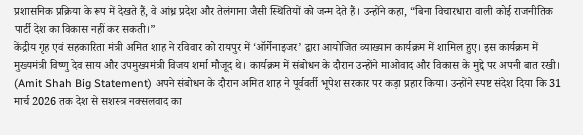प्रशासनिक प्रक्रिया के रूप में देखते हैं, वे आंध्र प्रदेश और तेलंगाना जैसी स्थितियों को जन्म देते हैं। उन्होंने कहा, “बिना विचारधारा वाली कोई राजनीतिक पार्टी देश का विकास नहीं कर सकती।”
केंद्रीय गृह एवं सहकारिता मंत्री अमित शाह ने रविवार को रायपुर में ‘ऑर्गेनाइजर’ द्वारा आयोजित व्याख्यान कार्यक्रम में शामिल हुए। इस कार्यक्रम में मुख्यमंत्री विष्णु देव साय और उपमुख्यमंत्री विजय शर्मा मौजूद थे। कार्यक्रम में संबोधन के दौरान उन्होंने माओवाद और विकास के मुद्दे पर अपनी बात रखी। (Amit Shah Big Statement) अपने संबोधन के दौरान अमित शाह ने पूर्ववर्ती भूपेश सरकार पर कड़ा प्रहार किया। उन्होंने स्पष्ट संदेश दिया कि 31 मार्च 2026 तक देश से सशस्त्र नक्सलवाद का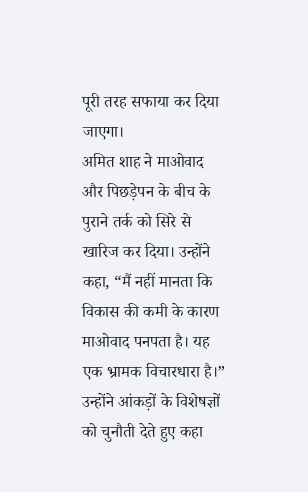पूरी तरह सफाया कर दिया जाएगा।
अमित शाह ने माओवाद और पिछड़ेपन के बीच के पुराने तर्क को सिरे से खारिज कर दिया। उन्होंने कहा, “मैं नहीं मानता कि विकास की कमी के कारण माओवाद पनपता है। यह एक भ्रामक विचारधारा है।” उन्होंने आंकड़ों के विशेषज्ञों को चुनौती देते हुए कहा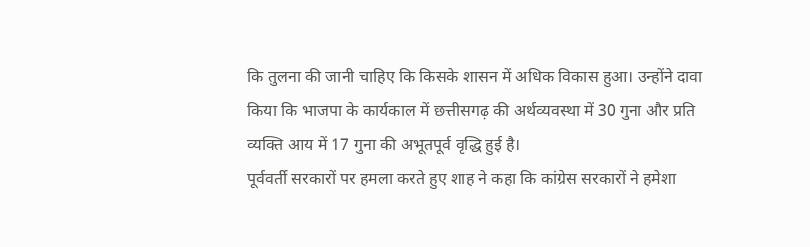कि तुलना की जानी चाहिए कि किसके शासन में अधिक विकास हुआ। उन्होंने दावा किया कि भाजपा के कार्यकाल में छत्तीसगढ़ की अर्थव्यवस्था में 30 गुना और प्रति व्यक्ति आय में 17 गुना की अभूतपूर्व वृद्धि हुई है।
पूर्ववर्ती सरकारों पर हमला करते हुए शाह ने कहा कि कांग्रेस सरकारों ने हमेशा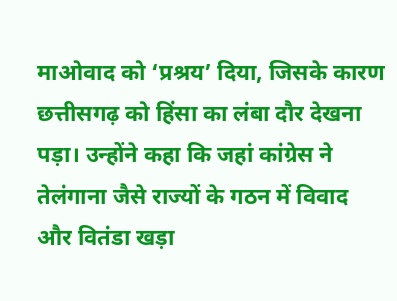माओवाद को ‘प्रश्रय’ दिया, जिसके कारण छत्तीसगढ़ को हिंसा का लंबा दौर देखना पड़ा। उन्होंने कहा कि जहां कांग्रेस ने तेलंगाना जैसे राज्यों के गठन में विवाद और वितंडा खड़ा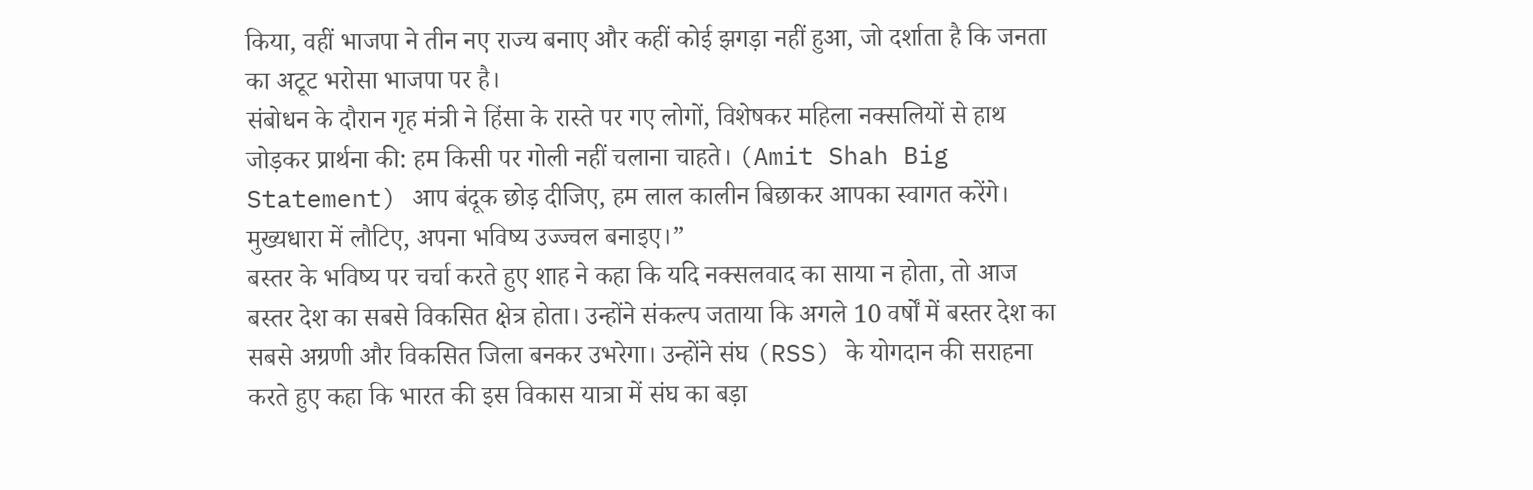किया, वहीं भाजपा ने तीन नए राज्य बनाए और कहीं कोई झगड़ा नहीं हुआ, जो दर्शाता है कि जनता का अटूट भरोसा भाजपा पर है।
संबोधन के दौरान गृह मंत्री ने हिंसा के रास्ते पर गए लोगों, विशेषकर महिला नक्सलियों से हाथ जोड़कर प्रार्थना की: हम किसी पर गोली नहीं चलाना चाहते। (Amit Shah Big Statement) आप बंदूक छोड़ दीजिए, हम लाल कालीन बिछाकर आपका स्वागत करेंगे। मुख्यधारा में लौटिए, अपना भविष्य उज्ज्वल बनाइए।”
बस्तर के भविष्य पर चर्चा करते हुए शाह ने कहा कि यदि नक्सलवाद का साया न होता, तो आज बस्तर देश का सबसे विकसित क्षेत्र होता। उन्होंने संकल्प जताया कि अगले 10 वर्षों में बस्तर देश का सबसे अग्रणी और विकसित जिला बनकर उभरेगा। उन्होंने संघ (RSS) के योगदान की सराहना करते हुए कहा कि भारत की इस विकास यात्रा में संघ का बड़ा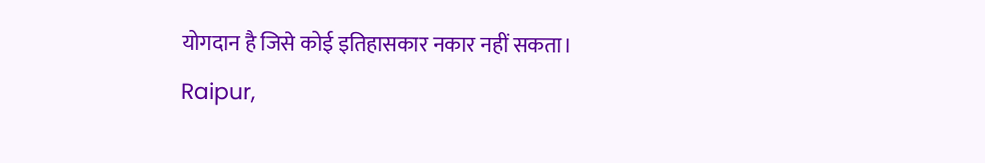योगदान है जिसे कोई इतिहासकार नकार नहीं सकता।
Raipur,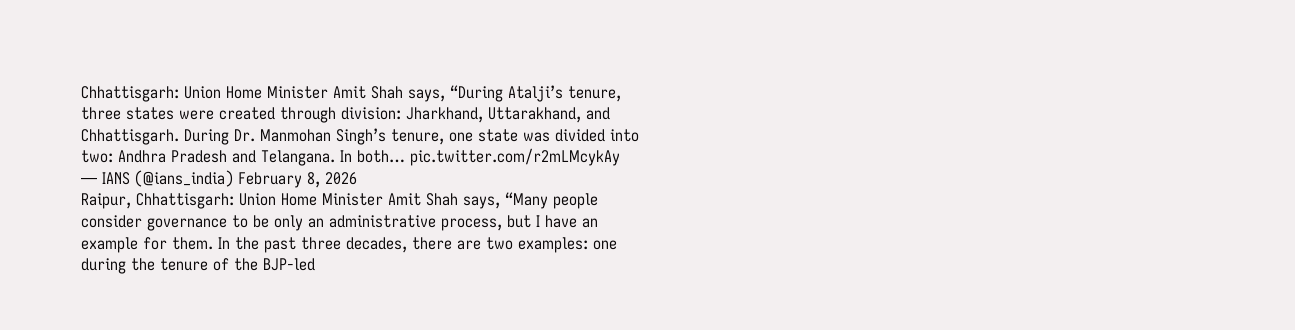Chhattisgarh: Union Home Minister Amit Shah says, “During Atalji’s tenure, three states were created through division: Jharkhand, Uttarakhand, and Chhattisgarh. During Dr. Manmohan Singh’s tenure, one state was divided into two: Andhra Pradesh and Telangana. In both… pic.twitter.com/r2mLMcykAy
— IANS (@ians_india) February 8, 2026
Raipur, Chhattisgarh: Union Home Minister Amit Shah says, “Many people consider governance to be only an administrative process, but I have an example for them. In the past three decades, there are two examples: one during the tenure of the BJP-led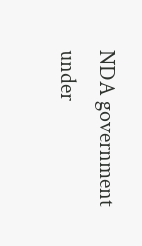NDA government under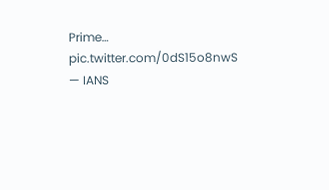Prime… pic.twitter.com/0dS15o8nwS
— IANS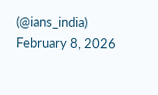(@ians_india) February 8, 2026